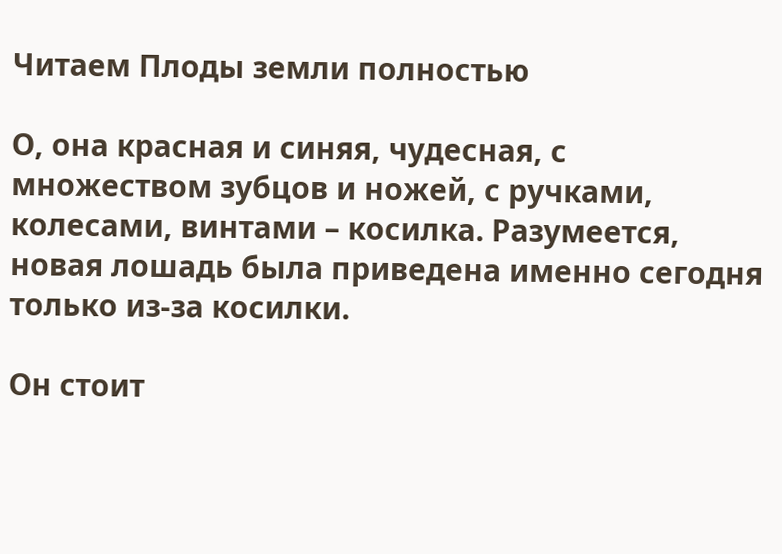Читаем Плоды земли полностью

О, она красная и синяя, чудесная, с множеством зубцов и ножей, с ручками, колесами, винтами – косилка. Разумеется, новая лошадь была приведена именно сегодня только из-за косилки.

Он стоит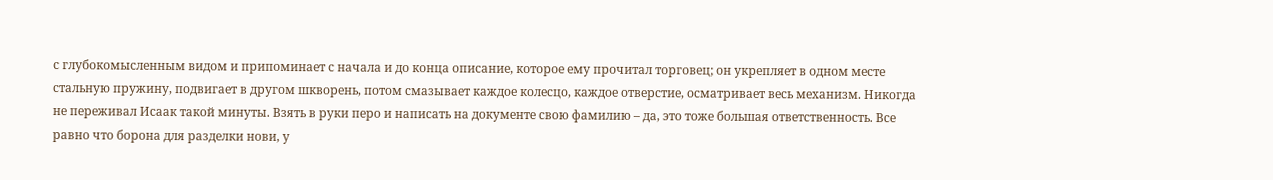с глубокомысленным видом и припоминает с начала и до конца описание, которое ему прочитал торговец; он укрепляет в одном месте стальную пружину, подвигает в другом шкворень, потом смазывает каждое колесцо, каждое отверстие, осматривает весь механизм. Никогда не переживал Исаак такой минуты. Взять в руки перо и написать на документе свою фамилию – да, это тоже большая ответственность. Все равно что борона для разделки нови, у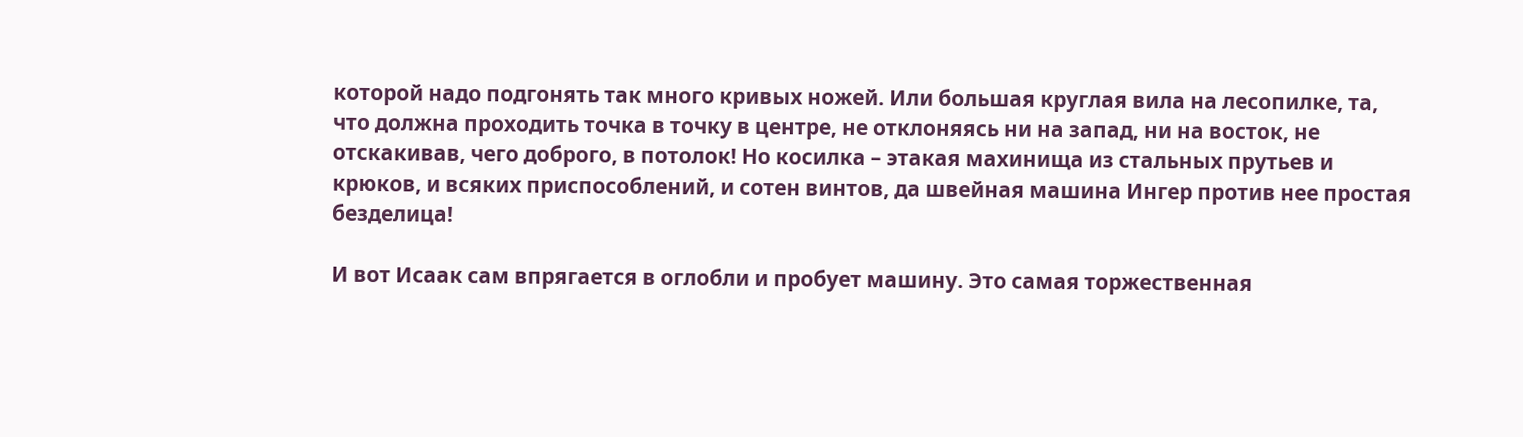которой надо подгонять так много кривых ножей. Или большая круглая вила на лесопилке, та, что должна проходить точка в точку в центре, не отклоняясь ни на запад, ни на восток, не отскакивав, чего доброго, в потолок! Но косилка – этакая махинища из стальных прутьев и крюков, и всяких приспособлений, и сотен винтов, да швейная машина Ингер против нее простая безделица!

И вот Исаак сам впрягается в оглобли и пробует машину. Это самая торжественная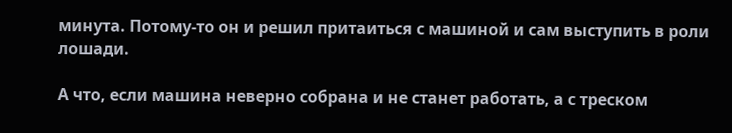минута. Потому-то он и решил притаиться с машиной и сам выступить в роли лошади.

А что, если машина неверно собрана и не станет работать, а с треском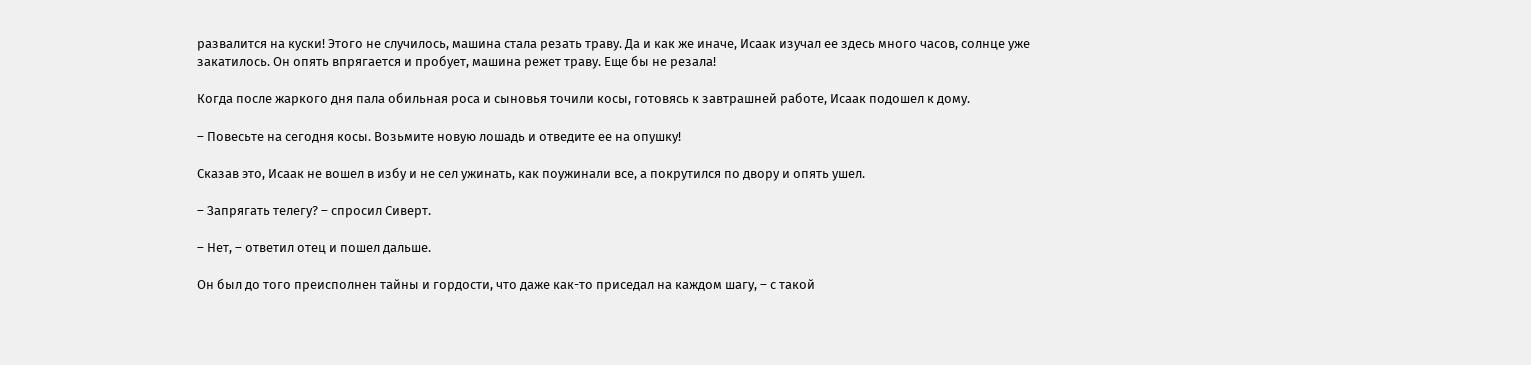развалится на куски! Этого не случилось, машина стала резать траву. Да и как же иначе, Исаак изучал ее здесь много часов, солнце уже закатилось. Он опять впрягается и пробует, машина режет траву. Еще бы не резала!

Когда после жаркого дня пала обильная роса и сыновья точили косы, готовясь к завтрашней работе, Исаак подошел к дому.

– Повесьте на сегодня косы. Возьмите новую лошадь и отведите ее на опушку!

Сказав это, Исаак не вошел в избу и не сел ужинать, как поужинали все, а покрутился по двору и опять ушел.

– Запрягать телегу? – спросил Сиверт.

– Нет, – ответил отец и пошел дальше.

Он был до того преисполнен тайны и гордости, что даже как-то приседал на каждом шагу, – с такой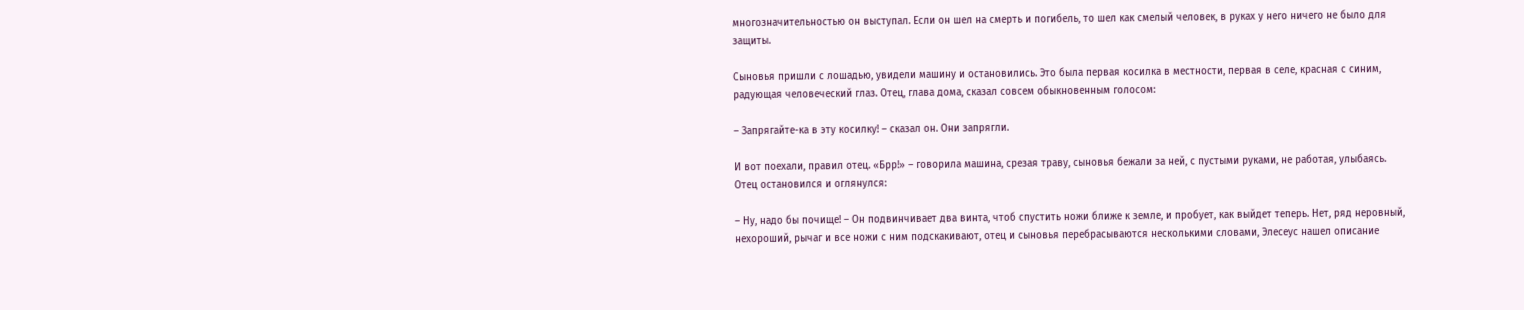многозначительностью он выступал. Если он шел на смерть и погибель, то шел как смелый человек, в руках у него ничего не было для защиты.

Сыновья пришли с лошадью, увидели машину и остановились. Это была первая косилка в местности, первая в селе, красная с синим, радующая человеческий глаз. Отец, глава дома, сказал совсем обыкновенным голосом:

– Запрягайте-ка в эту косилку! – сказал он. Они запрягли.

И вот поехали, правил отец. «Брр!» – говорила машина, срезая траву, сыновья бежали за ней, с пустыми руками, не работая, улыбаясь. Отец остановился и оглянулся:

– Ну, надо бы почище! – Он подвинчивает два винта, чтоб спустить ножи ближе к земле, и пробует, как выйдет теперь. Нет, ряд неровный, нехороший, рычаг и все ножи с ним подскакивают, отец и сыновья перебрасываются несколькими словами, Элесеус нашел описание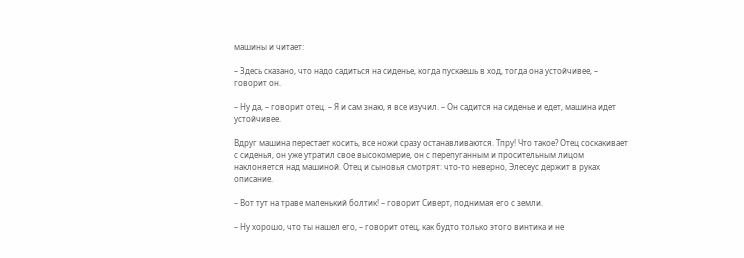машины и читает:

– Здесь сказано, что надо садиться на сиденье, когда пускаешь в ход, тогда она устойчивее, – говорит он.

– Ну да, – говорит отец. – Я и сам знаю, я все изучил. – Он садится на сиденье и едет, машина идет устойчивее.

Вдруг машина перестает косить, все ножи сразу останавливаются. Тпру! Что такое? Отец соскакивает с сиденья, он уже утратил свое высокомерие, он с перепуганным и просительным лицом наклоняется над машиной. Отец и сыновья смотрят: что-то неверно, Элесеус держит в руках описание.

– Вот тут на траве маленький болтик! – говорит Сиверт, поднимая его с земли.

– Ну хорошо, что ты нашел его, – говорит отец, как будто только этого винтика и не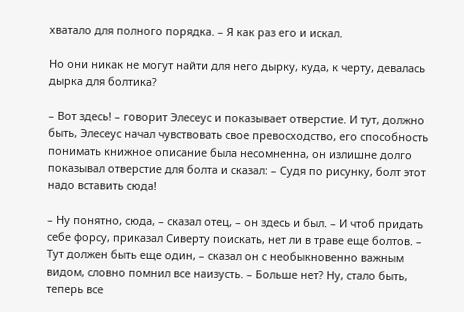хватало для полного порядка. – Я как раз его и искал.

Но они никак не могут найти для него дырку, куда, к черту, девалась дырка для болтика?

– Вот здесь! – говорит Элесеус и показывает отверстие. И тут, должно быть, Элесеус начал чувствовать свое превосходство, его способность понимать книжное описание была несомненна, он излишне долго показывал отверстие для болта и сказал: – Судя по рисунку, болт этот надо вставить сюда!

– Ну понятно, сюда, – сказал отец, – он здесь и был. – И чтоб придать себе форсу, приказал Сиверту поискать, нет ли в траве еще болтов. – Тут должен быть еще один, – сказал он с необыкновенно важным видом, словно помнил все наизусть. – Больше нет? Ну, стало быть, теперь все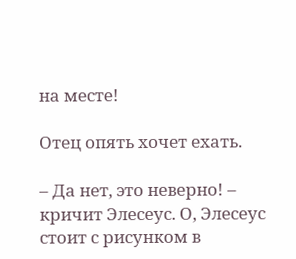на месте!

Отец опять хочет ехать.

– Да нет, это неверно! – кричит Элесеус. О, Элесеус стоит с рисунком в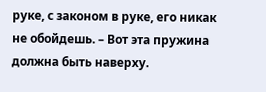руке, с законом в руке, его никак не обойдешь. – Вот эта пружина должна быть наверху.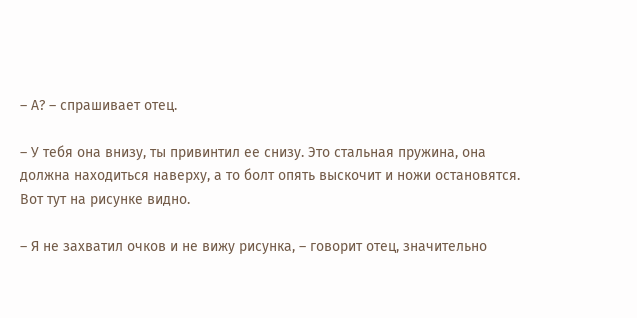– А? – спрашивает отец.

– У тебя она внизу, ты привинтил ее снизу. Это стальная пружина, она должна находиться наверху, а то болт опять выскочит и ножи остановятся. Вот тут на рисунке видно.

– Я не захватил очков и не вижу рисунка, – говорит отец, значительно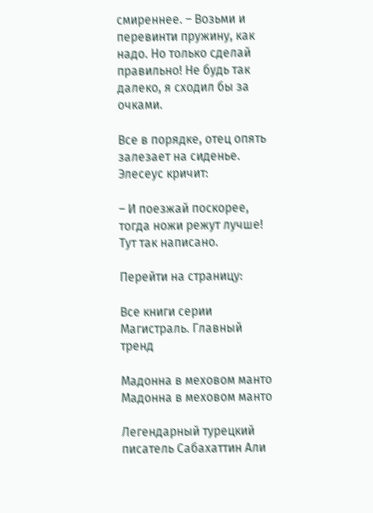смиреннее. – Возьми и перевинти пружину, как надо. Но только сделай правильно! Не будь так далеко, я сходил бы за очками.

Все в порядке, отец опять залезает на сиденье. Элесеус кричит:

– И поезжай поскорее, тогда ножи режут лучше! Тут так написано.

Перейти на страницу:

Все книги серии Магистраль. Главный тренд

Мадонна в меховом манто
Мадонна в меховом манто

Легендарный турецкий писатель Сабахаттин Али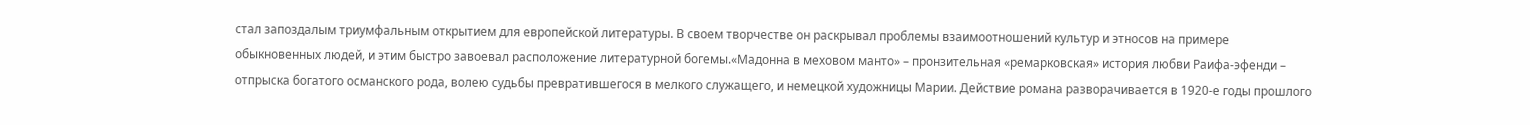стал запоздалым триумфальным открытием для европейской литературы. В своем творчестве он раскрывал проблемы взаимоотношений культур и этносов на примере обыкновенных людей, и этим быстро завоевал расположение литературной богемы.«Мадонна в меховом манто» – пронзительная «ремарковская» история любви Раифа-эфенди – отпрыска богатого османского рода, волею судьбы превратившегося в мелкого служащего, и немецкой художницы Марии. Действие романа разворачивается в 1920-е годы прошлого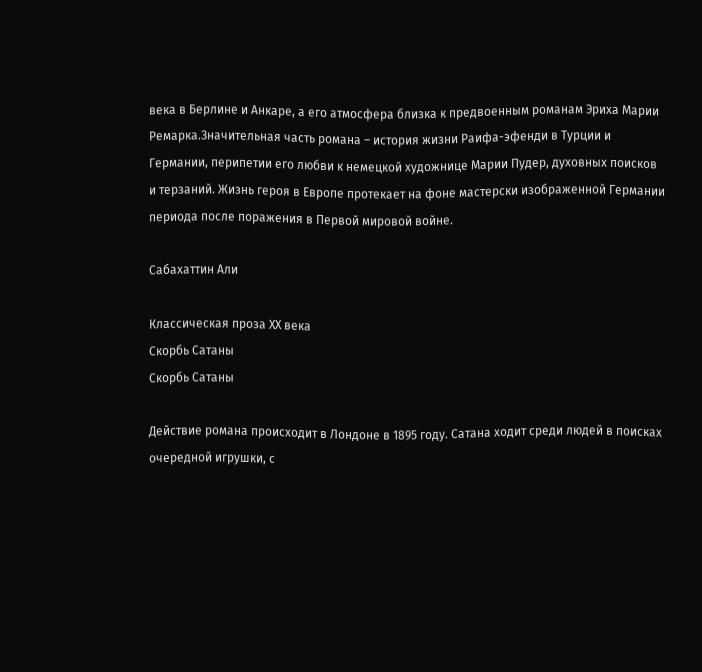века в Берлине и Анкаре, а его атмосфера близка к предвоенным романам Эриха Марии Ремарка.Значительная часть романа – история жизни Раифа-эфенди в Турции и Германии, перипетии его любви к немецкой художнице Марии Пудер, духовных поисков и терзаний. Жизнь героя в Европе протекает на фоне мастерски изображенной Германии периода после поражения в Первой мировой войне.

Сабахаттин Али

Классическая проза ХX века
Скорбь Сатаны
Скорбь Сатаны

Действие романа происходит в Лондоне в 1895 году. Сатана ходит среди людей в поисках очередной игрушки, с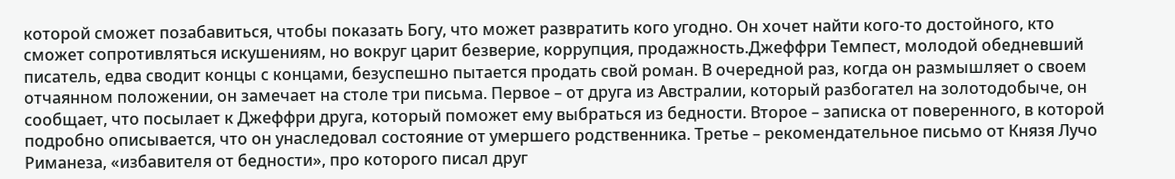которой сможет позабавиться, чтобы показать Богу, что может развратить кого угодно. Он хочет найти кого-то достойного, кто сможет сопротивляться искушениям, но вокруг царит безверие, коррупция, продажность.Джеффри Темпест, молодой обедневший писатель, едва сводит концы с концами, безуспешно пытается продать свой роман. В очередной раз, когда он размышляет о своем отчаянном положении, он замечает на столе три письма. Первое – от друга из Австралии, который разбогател на золотодобыче, он сообщает, что посылает к Джеффри друга, который поможет ему выбраться из бедности. Второе – записка от поверенного, в которой подробно описывается, что он унаследовал состояние от умершего родственника. Третье – рекомендательное письмо от Князя Лучо Риманеза, «избавителя от бедности», про которого писал друг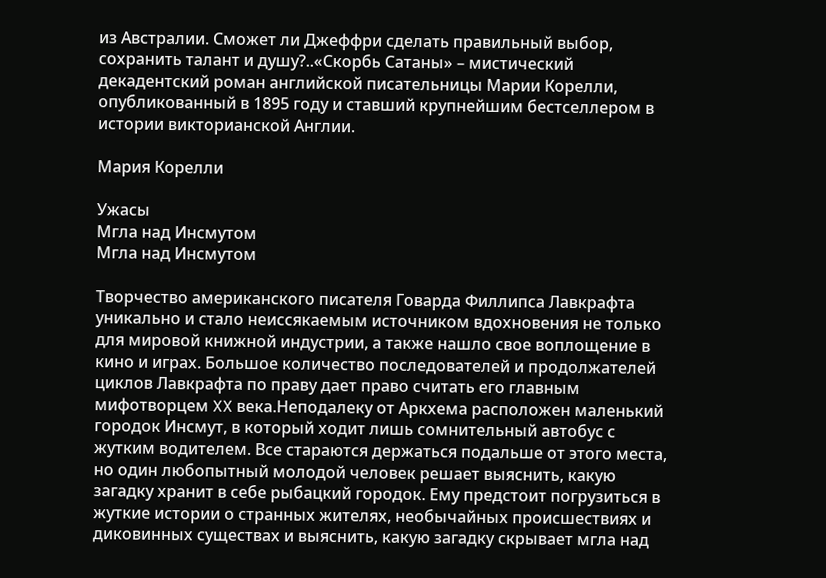из Австралии. Сможет ли Джеффри сделать правильный выбор, сохранить талант и душу?..«Скорбь Сатаны» – мистический декадентский роман английской писательницы Марии Корелли, опубликованный в 1895 году и ставший крупнейшим бестселлером в истории викторианской Англии.

Мария Корелли

Ужасы
Мгла над Инсмутом
Мгла над Инсмутом

Творчество американского писателя Говарда Филлипса Лавкрафта уникально и стало неиссякаемым источником вдохновения не только для мировой книжной индустрии, а также нашло свое воплощение в кино и играх. Большое количество последователей и продолжателей циклов Лавкрафта по праву дает право считать его главным мифотворцем XX века.Неподалеку от Аркхема расположен маленький городок Инсмут, в который ходит лишь сомнительный автобус с жутким водителем. Все стараются держаться подальше от этого места, но один любопытный молодой человек решает выяснить, какую загадку хранит в себе рыбацкий городок. Ему предстоит погрузиться в жуткие истории о странных жителях, необычайных происшествиях и диковинных существах и выяснить, какую загадку скрывает мгла над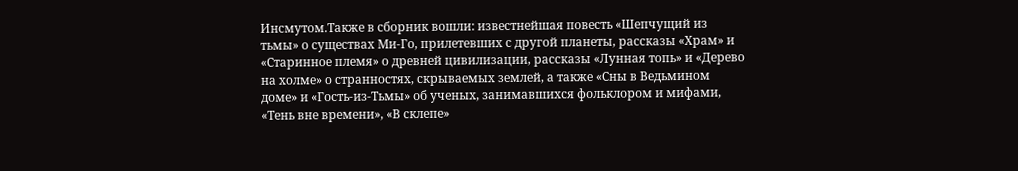Инсмутом.Также в сборник вошли: известнейшая повесть «Шепчущий из тьмы» о существах Ми-Го, прилетевших с другой планеты, рассказы «Храм» и «Старинное племя» о древней цивилизации, рассказы «Лунная топь» и «Дерево на холме» о странностях, скрываемых землей, а также «Сны в Ведьмином доме» и «Гость-из-Тьмы» об ученых, занимавшихся фольклором и мифами, «Тень вне времени», «В склепе»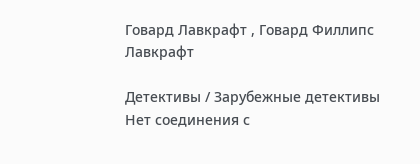Говард Лавкрафт , Говард Филлипс Лавкрафт

Детективы / Зарубежные детективы
Нет соединения с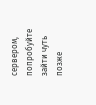сервером, попробуйте зайти чуть позже